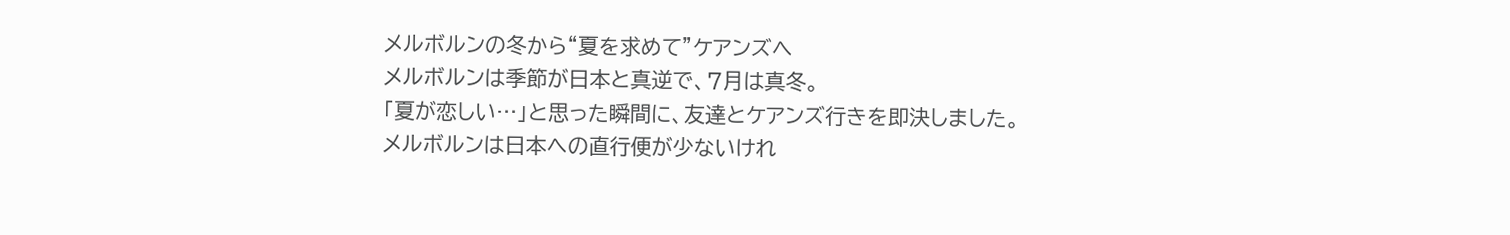メルボルンの冬から“夏を求めて”ケアンズへ
メルボルンは季節が日本と真逆で、7月は真冬。
「夏が恋しい…」と思った瞬間に、友達とケアンズ行きを即決しました。
メルボルンは日本への直行便が少ないけれ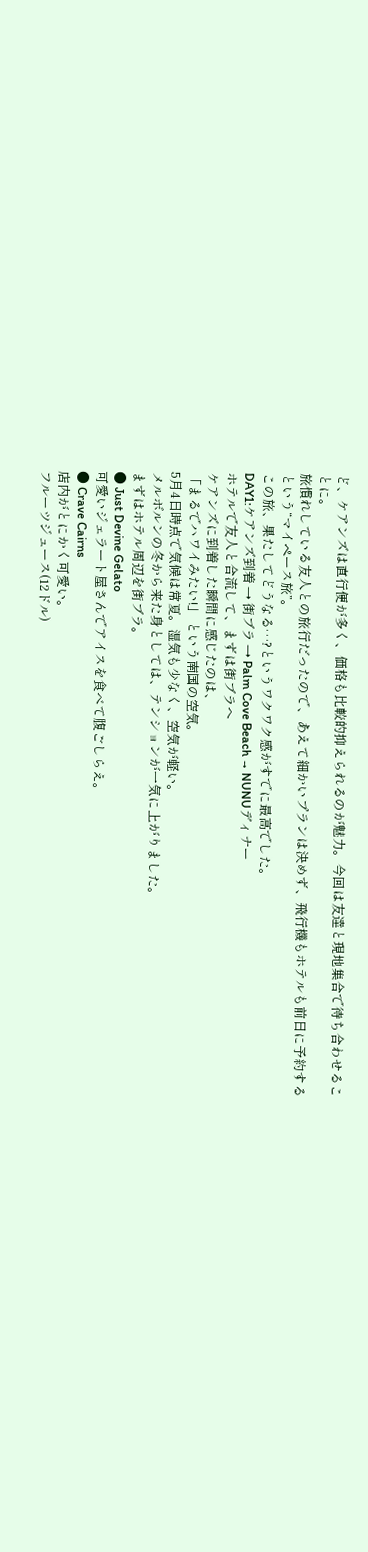ど、ケアンズは直行便が多く、価格も比較的抑えられるのが魅力。今回は友達と現地集合で待ち合わせることに。
旅慣れしている友人との旅行だったので、あえて細かいプランは決めず、飛行機もホテルも前日に予約するという“マイペース旅”。
この旅、果たしてどうなる…?というワクワク感がすでに最高でした。
DAY1:ケアンズ到着 → 街ブラ → Palm Cove Beach → NUNUディナー
ホテルで友人と合流して、まずは街ブラへ
ケアンズに到着した瞬間に感じたのは、
「まるでハワイみたい!」 という南国の空気。
5月4日時点で気候は常夏。湿気も少なく、空気が軽い。
メルボルンの冬から来た身としては、テンションが一気に上がりました。
まずはホテル周辺を街ブラ。
● Just Devine Gelato
可愛いジェラート屋さんでアイスを食べて腹ごしらえ。
● Crave Cairns
店内がとにかく可愛い。
フルーツジュース(12ドル)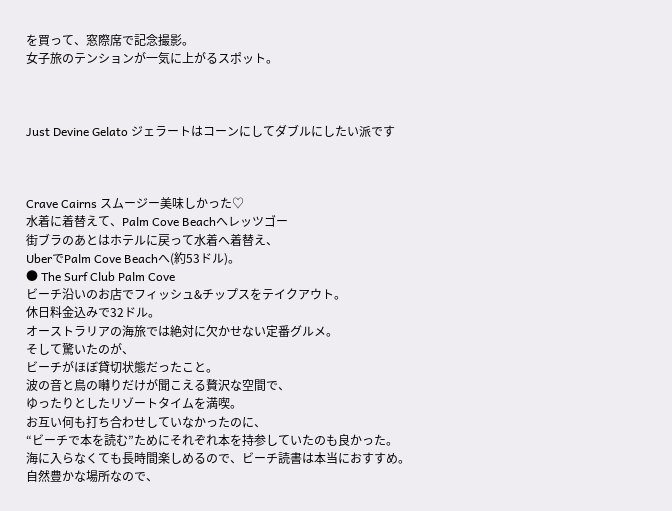を買って、窓際席で記念撮影。
女子旅のテンションが一気に上がるスポット。



Just Devine Gelato ジェラートはコーンにしてダブルにしたい派です



Crave Cairns スムージー美味しかった♡
水着に着替えて、Palm Cove Beachへレッツゴー
街ブラのあとはホテルに戻って水着へ着替え、
UberでPalm Cove Beachへ(約53ドル)。
● The Surf Club Palm Cove
ビーチ沿いのお店でフィッシュ&チップスをテイクアウト。
休日料金込みで32ドル。
オーストラリアの海旅では絶対に欠かせない定番グルメ。
そして驚いたのが、
ビーチがほぼ貸切状態だったこと。
波の音と鳥の囀りだけが聞こえる贅沢な空間で、
ゆったりとしたリゾートタイムを満喫。
お互い何も打ち合わせしていなかったのに、
“ビーチで本を読む”ためにそれぞれ本を持参していたのも良かった。
海に入らなくても長時間楽しめるので、ビーチ読書は本当におすすめ。
自然豊かな場所なので、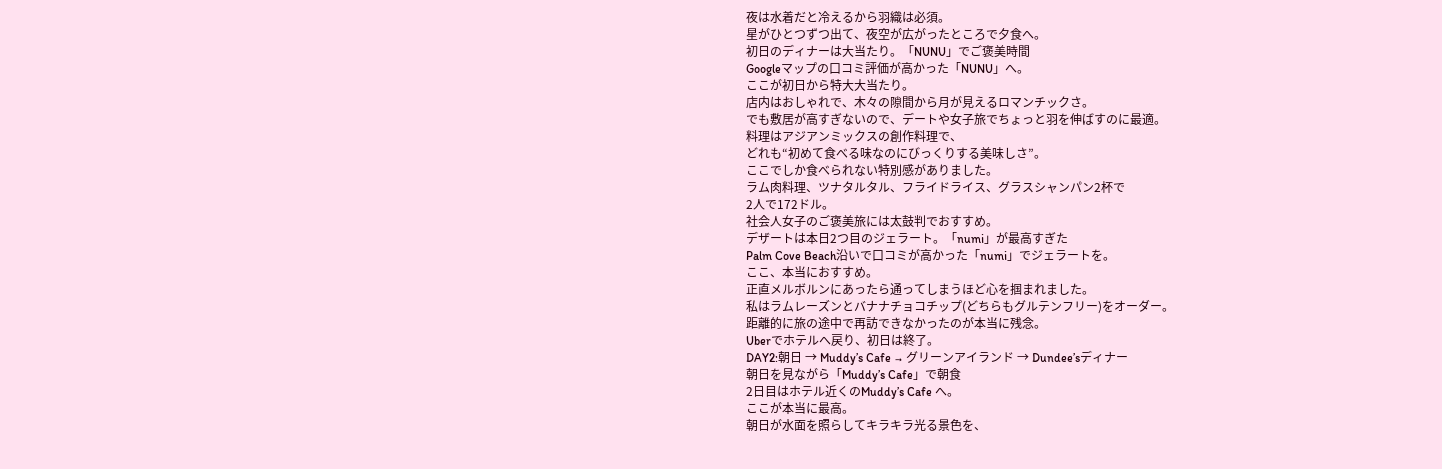夜は水着だと冷えるから羽織は必須。
星がひとつずつ出て、夜空が広がったところで夕食へ。
初日のディナーは大当たり。「NUNU」でご褒美時間
Googleマップの口コミ評価が高かった「NUNU」へ。
ここが初日から特大大当たり。
店内はおしゃれで、木々の隙間から月が見えるロマンチックさ。
でも敷居が高すぎないので、デートや女子旅でちょっと羽を伸ばすのに最適。
料理はアジアンミックスの創作料理で、
どれも“初めて食べる味なのにびっくりする美味しさ”。
ここでしか食べられない特別感がありました。
ラム肉料理、ツナタルタル、フライドライス、グラスシャンパン2杯で
2人で172ドル。
社会人女子のご褒美旅には太鼓判でおすすめ。
デザートは本日2つ目のジェラート。「numi」が最高すぎた
Palm Cove Beach沿いで口コミが高かった「numi」でジェラートを。
ここ、本当におすすめ。
正直メルボルンにあったら通ってしまうほど心を掴まれました。
私はラムレーズンとバナナチョコチップ(どちらもグルテンフリー)をオーダー。
距離的に旅の途中で再訪できなかったのが本当に残念。
Uberでホテルへ戻り、初日は終了。
DAY2:朝日 → Muddy’s Cafe → グリーンアイランド → Dundee’sディナー
朝日を見ながら「Muddy’s Cafe」で朝食
2日目はホテル近くのMuddy’s Cafe へ。
ここが本当に最高。
朝日が水面を照らしてキラキラ光る景色を、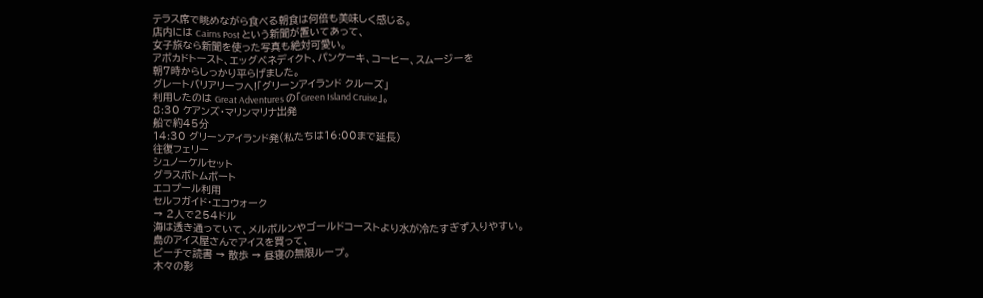テラス席で眺めながら食べる朝食は何倍も美味しく感じる。
店内には Cairns Post という新聞が置いてあって、
女子旅なら新聞を使った写真も絶対可愛い。
アボカドトースト、エッグベネディクト、パンケーキ、コーヒー、スムージーを
朝7時からしっかり平らげました。
グレートバリアリーフへ!「グリーンアイランド クルーズ」
利用したのは Great Adventures の「Green Island Cruise」。
8:30 ケアンズ・マリンマリナ出発
船で約45分
14:30 グリーンアイランド発(私たちは16:00まで延長)
往復フェリー
シュノーケルセット
グラスボトムボート
エコプール利用
セルフガイド・エコウォーク
→ 2人で254ドル
海は透き通っていて、メルボルンやゴールドコーストより水が冷たすぎず入りやすい。
島のアイス屋さんでアイスを買って、
ビーチで読書 → 散歩 → 昼寝の無限ループ。
木々の影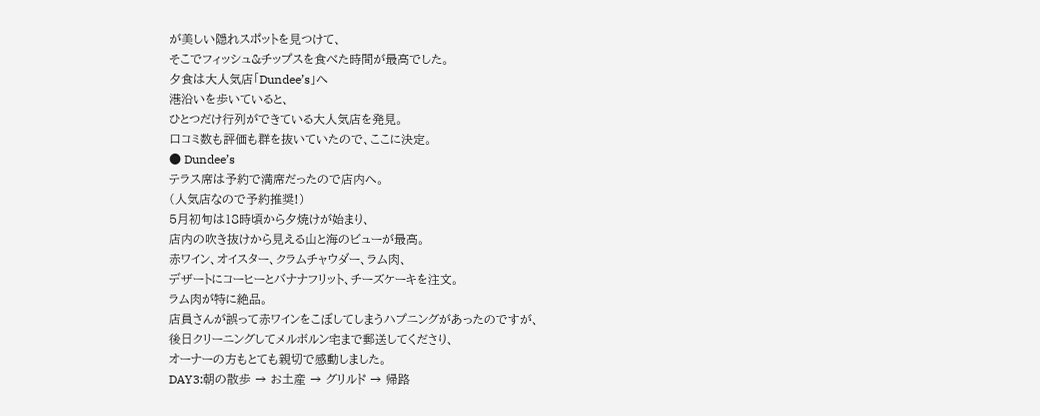が美しい隠れスポットを見つけて、
そこでフィッシュ&チップスを食べた時間が最高でした。
夕食は大人気店「Dundee’s」へ
港沿いを歩いていると、
ひとつだけ行列ができている大人気店を発見。
口コミ数も評価も群を抜いていたので、ここに決定。
● Dundee’s
テラス席は予約で満席だったので店内へ。
(人気店なので予約推奨!)
5月初旬は18時頃から夕焼けが始まり、
店内の吹き抜けから見える山と海のビューが最高。
赤ワイン、オイスター、クラムチャウダー、ラム肉、
デザートにコーヒーとバナナフリット、チーズケーキを注文。
ラム肉が特に絶品。
店員さんが誤って赤ワインをこぼしてしまうハプニングがあったのですが、
後日クリーニングしてメルボルン宅まで郵送してくださり、
オーナーの方もとても親切で感動しました。
DAY3:朝の散歩 → お土産 → グリルド → 帰路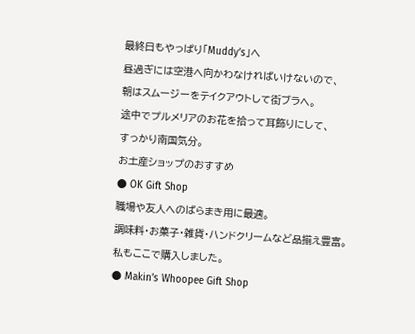最終日もやっぱり「Muddy’s」へ
昼過ぎには空港へ向かわなければいけないので、
朝はスムージーをテイクアウトして街ブラへ。
途中でプルメリアのお花を拾って耳飾りにして、
すっかり南国気分。
お土産ショップのおすすめ
● OK Gift Shop
職場や友人へのばらまき用に最適。
調味料・お菓子・雑貨・ハンドクリームなど品揃え豊富。
私もここで購入しました。
● Makin’s Whoopee Gift Shop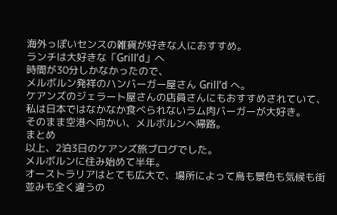海外っぽいセンスの雑貨が好きな人におすすめ。
ランチは大好きな「Grill’d」へ
時間が30分しかなかったので、
メルボルン発祥のハンバーガー屋さん Grill’d へ。
ケアンズのジェラート屋さんの店員さんにもおすすめされていて、
私は日本ではなかなか食べられないラム肉バーガーが大好き。
そのまま空港へ向かい、メルボルンへ帰路。
まとめ
以上、2泊3日のケアンズ旅ブログでした。
メルボルンに住み始めて半年。
オーストラリアはとても広大で、場所によって鳥も景色も気候も街並みも全く違うの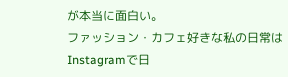が本当に面白い。
ファッション・カフェ好きな私の日常は
Instagramで日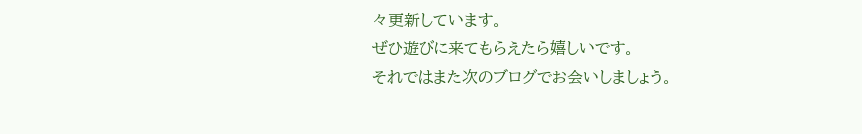々更新しています。
ぜひ遊びに来てもらえたら嬉しいです。
それではまた次のブログでお会いしましょう。